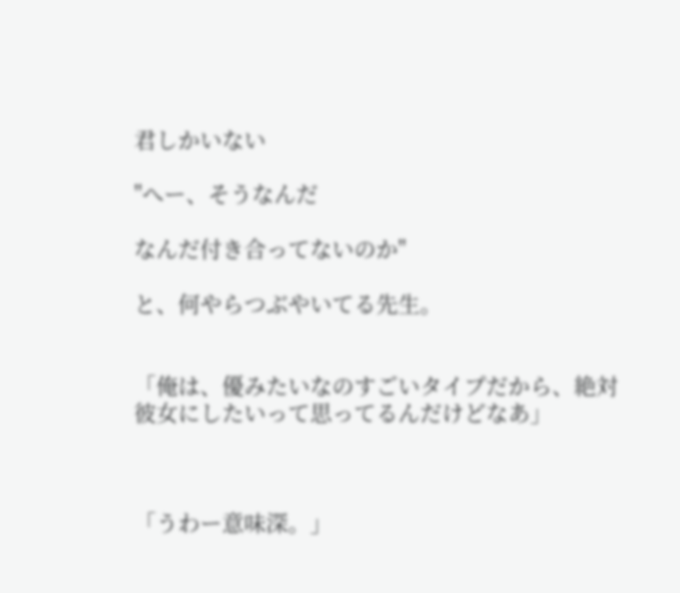君しかいない

''へー、そうなんだ

なんだ付き合ってないのか''

と、何やらつぶやいてる先生。


「俺は、優みたいなのすごいタイプだから、絶対彼女にしたいって思ってるんだけどなあ」



「うわー意味深。」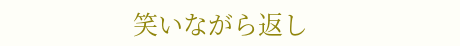笑いながら返し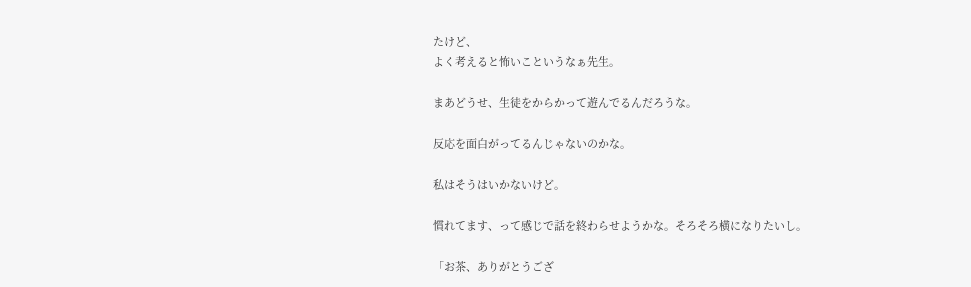たけど、
よく考えると怖いこというなぁ先生。

まあどうせ、生徒をからかって遊んでるんだろうな。

反応を面白がってるんじゃないのかな。

私はそうはいかないけど。

慣れてます、って感じで話を終わらせようかな。そろそろ横になりたいし。

「お茶、ありがとうござ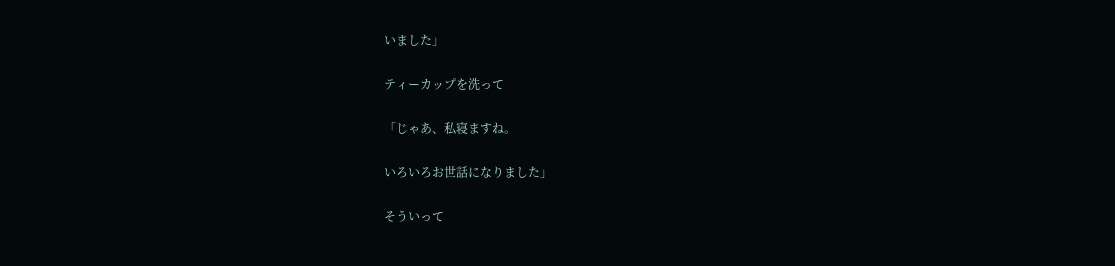いました」

ティーカップを洗って

「じゃあ、私寝ますね。

いろいろお世話になりました」

そういって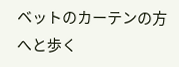ベットのカーテンの方へと歩く